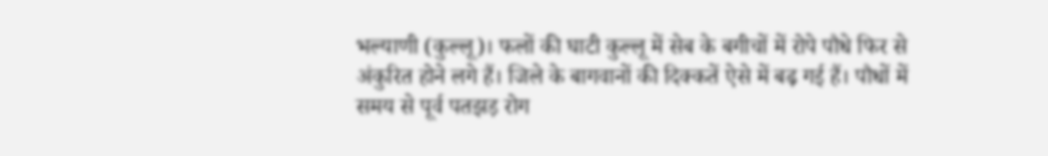भल्याणी (कुल्लू)। फलों की घाटी कुल्लू में सेब के बगीचों में रोपे पौधे फिर से अंकुरित होने लगे हैं। जिले के बागवानों की दिक्कतें ऐसे में बढ़ गई हैं। पौधों में समय से पूर्व पतझड़ रोग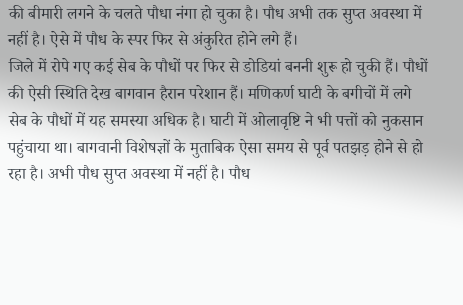की बीमारी लगने के चलते पौधा नंगा हो चुका है। पौध अभी तक सुप्त अवस्था में नहीं है। ऐसे में पौध के स्पर फिर से अंकुरित होने लगे हैं।
जिले में रोपे गए कई सेब के पौधों पर फिर से डोडियां बननी शुरू हो चुकी हैं। पौधों की ऐसी स्थिति देख बागवान हैरान परेशान हैं। मणिकर्ण घाटी के बगीचों में लगे सेब के पौधों में यह समस्या अधिक है। घाटी में ओलावृष्टि ने भी पत्तों को नुकसान पहुंचाया था। बागवानी विशेषज्ञों के मुताबिक ऐसा समय से पूर्व पतझड़ होने से हो रहा है। अभी पौध सुप्त अवस्था में नहीं है। पौध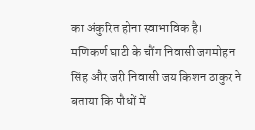का अंकुरित होना स्वाभाविक है।
मणिकर्ण घाटी के चौंग निवासी जगमोहन सिंह और जरी निवासी जय किशन ठाकुर ने बताया कि पौधों में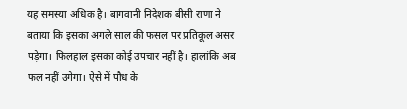यह समस्या अधिक है। बागवानी निदेशक बीसी राणा ने बताया कि इसका अगले साल की फसल पर प्रतिकूल असर पड़ेगा। फिलहाल इसका कोई उपचार नहीं है। हालांकि अब फल नहीं उगेगा। ऐसे में पौध के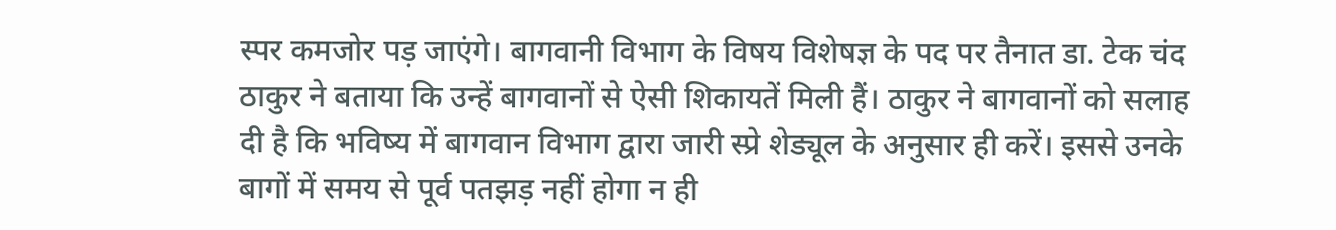स्पर कमजोर पड़ जाएंगे। बागवानी विभाग के विषय विशेषज्ञ के पद पर तैनात डा. टेक चंद ठाकुर ने बताया कि उन्हें बागवानों से ऐसी शिकायतें मिली हैं। ठाकुर ने बागवानों को सलाह दी है कि भविष्य में बागवान विभाग द्वारा जारी स्प्रे शेड्यूल के अनुसार ही करें। इससे उनके बागों में समय से पूर्व पतझड़ नहीं होगा न ही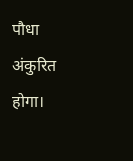पौधा अंकुरित होगा।